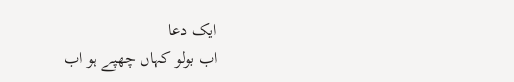ایک دعا
اب بولو کہاں چھپے ہو اب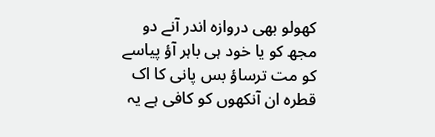کھولو بھی دروازہ اندر آنے دو مجھ کو یا خود ہی باہر آؤ پیاسے کو مت ترساؤ بس پانی کا اک قطرہ ان آنکھوں کو کافی ہے یہ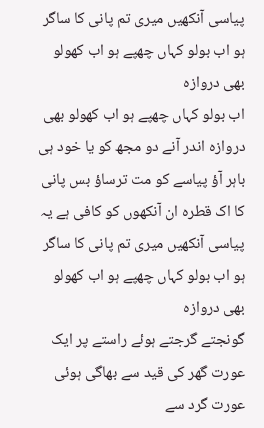پیاسی آنکھیں میری تم پانی کا ساگر ہو اب بولو کہاں چھپے ہو اب کھولو بھی دروازہ
اب بولو کہاں چھپے ہو اب کھولو بھی دروازہ اندر آنے دو مجھ کو یا خود ہی باہر آؤ پیاسے کو مت ترساؤ بس پانی کا اک قطرہ ان آنکھوں کو کافی ہے یہ پیاسی آنکھیں میری تم پانی کا ساگر ہو اب بولو کہاں چھپے ہو اب کھولو بھی دروازہ
گونجتے گرجتے ہوئے راستے پر ایک عورت گھر کی قید سے بھاگی ہوئی عورت گرد سے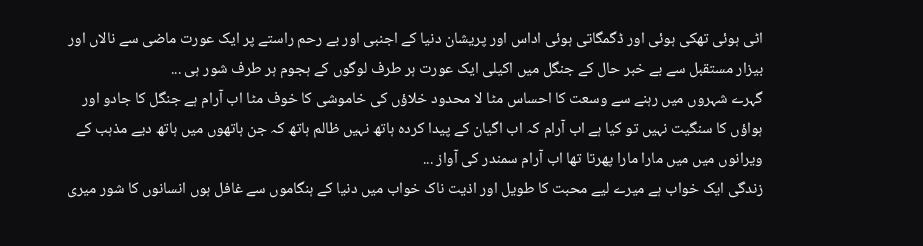اٹی ہوئی تھکی ہوئی اور ڈگمگاتی ہوئی اداس اور پریشان دنیا کے اجنبی اور بے رحم راستے پر ایک عورت ماضی سے نالاں اور بیزار مستقبل سے بے خبر حال کے جنگل میں اکیلی ایک عورت ہر طرف لوگوں کے ہجوم ہر طرف شور ہی ...
گہرے شہروں میں رہنے سے وسعت کا احساس مٹا لا محدود خلاؤں کی خاموشی کا خوف مٹا اب آرام ہے جنگل کا جادو اور ہواؤں کا سنگیت نہیں تو کیا ہے اب آرام کہ اب اگیان کے پیدا کردہ ہاتھ نہیں ظالم ہاتھ کہ جن ہاتھوں میں ہاتھ دیے مذہب کے ویرانوں میں میں مارا مارا پھرتا تھا اب آرام سمندر کی آواز ...
زندگی ایک خواب ہے میرے لیے محبت کا طویل اور اذیت ناک خواب میں دنیا کے ہنگاموں سے غافل ہوں انسانوں کا شور میری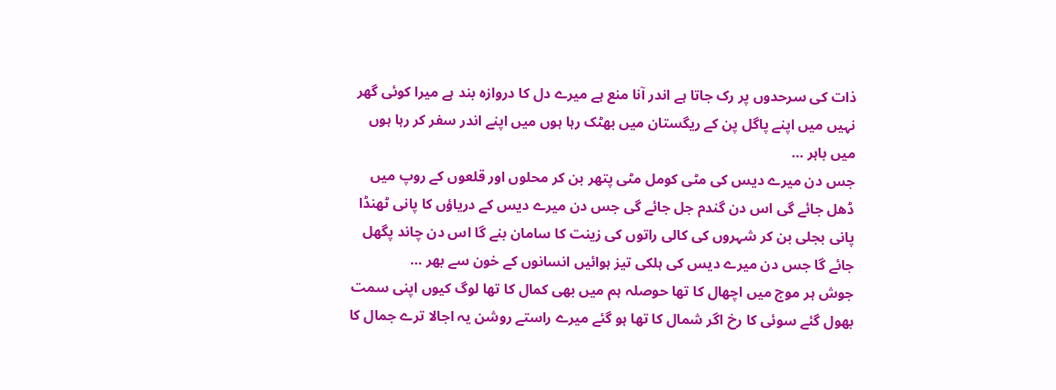ذات کی سرحدوں پر رک جاتا ہے اندر آنا منع ہے میرے دل کا دروازہ بند ہے میرا کوئی گھر نہیں میں اپنے پاگل پن کے ریگستان میں بھٹک رہا ہوں میں اپنے اندر سفر کر رہا ہوں میں باہر ...
جس دن میرے دیس کی مٹی کومل مٹی پتھر بن کر محلوں اور قلعوں کے روپ میں ڈھل جائے گی اس دن گندم جل جائے گی جس دن میرے دیس کے دریاؤں کا پانی ٹھنڈا پانی بجلی بن کر شہروں کی کالی راتوں کی زینت کا سامان بنے گا اس دن چاند پگھل جائے گا جس دن میرے دیس کی ہلکی تیز ہوائیں انسانوں کے خون سے بھر ...
جوش ہر موج میں اچھال کا تھا حوصلہ ہم میں بھی کمال کا تھا لوگ کیوں اپنی سمت بھول گئے سوئی کا رخ اگر شمال کا تھا ہو گئے میرے راستے روشن یہ اجالا ترے جمال کا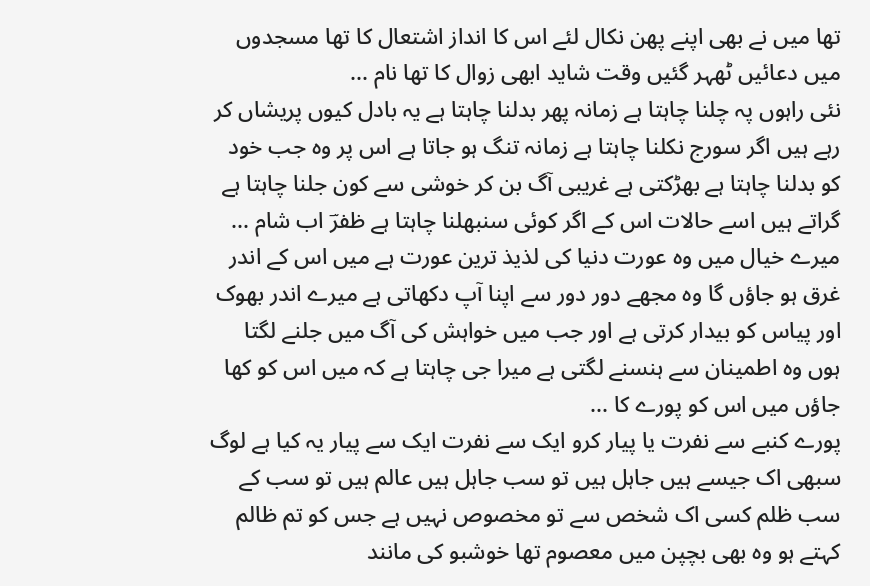تھا میں نے بھی اپنے پھن نکال لئے اس کا انداز اشتعال کا تھا مسجدوں میں دعائیں ٹھہر گئیں وقت شاید ابھی زوال کا تھا نام ...
نئی راہوں پہ چلنا چاہتا ہے زمانہ پھر بدلنا چاہتا ہے یہ بادل کیوں پریشاں کر رہے ہیں اگر سورج نکلنا چاہتا ہے زمانہ تنگ ہو جاتا ہے اس پر وہ جب خود کو بدلنا چاہتا ہے بھڑکتی ہے غریبی آگ بن کر خوشی سے کون جلنا چاہتا ہے گراتے ہیں اسے حالات اس کے اگر کوئی سنبھلنا چاہتا ہے ظفرؔ اب شام ...
میرے خیال میں وہ عورت دنیا کی لذیذ ترین عورت ہے میں اس کے اندر غرق ہو جاؤں گا وہ مجھے دور دور سے اپنا آپ دکھاتی ہے میرے اندر بھوک اور پیاس کو بیدار کرتی ہے اور جب میں خواہش کی آگ میں جلنے لگتا ہوں وہ اطمینان سے ہنسنے لگتی ہے میرا جی چاہتا ہے کہ میں اس کو کھا جاؤں میں اس کو پورے کا ...
پورے کنبے سے نفرت یا پیار کرو ایک سے نفرت ایک سے پیار یہ کیا ہے لوگ سبھی اک جیسے ہیں جاہل ہیں تو سب جاہل ہیں عالم ہیں تو سب کے سب ظلم کسی اک شخص سے تو مخصوص نہیں ہے جس کو تم ظالم کہتے ہو وہ بھی بچپن میں معصوم تھا خوشبو کی مانند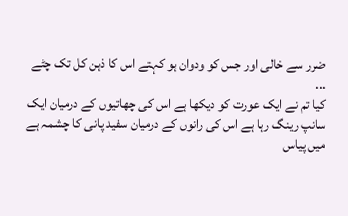ضرر سے خالی اور جس کو ودوان ہو کہتے اس کا ذہن کل تک چٹے ...
کیا تم نے ایک عورت کو دیکھا ہے اس کی چھاتیوں کے درمیان ایک سانپ رینگ رہا ہے اس کی رانوں کے درمیان سفید پانی کا چشمہ ہے میں پیاس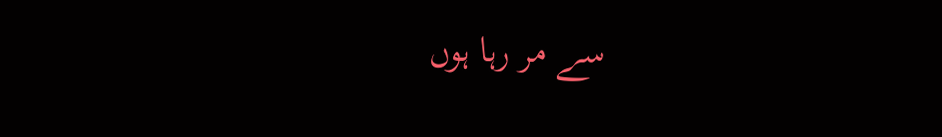سے مر رہا ہوں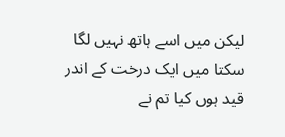لیکن میں اسے ہاتھ نہیں لگا سکتا میں ایک درخت کے اندر قید ہوں کیا تم نے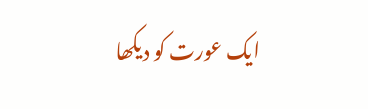ایک عورت کو دیکھا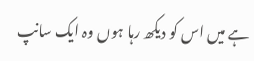ہے میں اس کو دیکھ رہا ہوں وہ ایک سانپ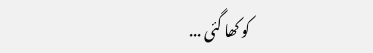کو کھا گئی ...